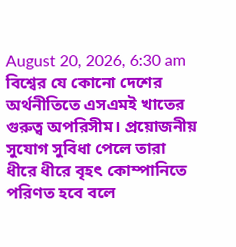August 20, 2026, 6:30 am
বিশ্বের যে কোনো দেশের অর্থনীতিতে এসএমই খাতের গুরুত্ব অপরিসীম। প্রয়োজনীয় সুযোগ সুবিধা পেলে তারা ধীরে ধীরে বৃহৎ কোম্পানিতে পরিণত হবে বলে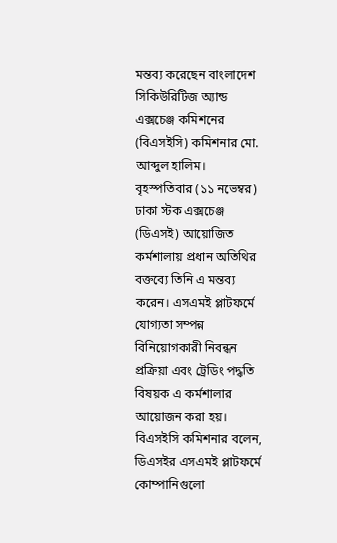মন্তব্য করেছেন বাংলাদেশ সিকিউরিটিজ অ্যান্ড এক্সচেঞ্জ কমিশনের (বিএসইসি) কমিশনার মো. আব্দুল হালিম।
বৃহস্পতিবার (১১ নভেম্বর) ঢাকা স্টক এক্সচেঞ্জ (ডিএসই) আয়োজিত কর্মশালায় প্রধান অতিথির বক্তব্যে তিনি এ মন্তব্য করেন। এসএমই প্লাটফর্মে যোগ্যতা সম্পন্ন বিনিয়োগকারী নিবন্ধন প্রক্রিয়া এবং ট্রেডিং পদ্ধতি বিষয়ক এ কর্মশালার আয়োজন করা হয়।
বিএসইসি কমিশনার বলেন, ডিএসইর এসএমই প্লাটফর্মে কোম্পানিগুলো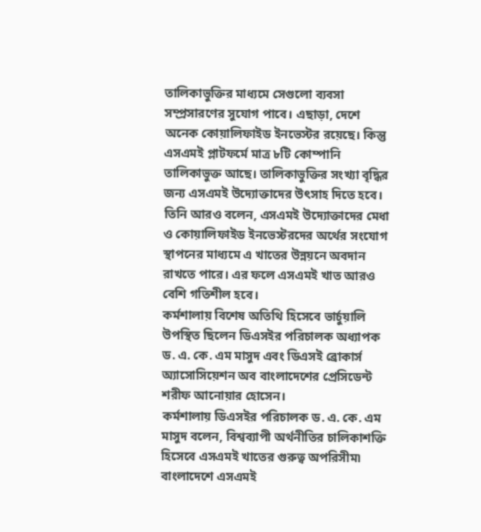তালিকাভুক্তির মাধ্যমে সেগুলো ব্যবসা সম্প্রসারণের সুযোগ পাবে। এছাড়া, দেশে অনেক কোয়ালিফাইড ইনভেস্টর রয়েছে। কিন্তু এসএমই প্লাটফর্মে মাত্র ৮টি কোম্পানি তালিকাভুক্ত আছে। তালিকাভুক্তির সংখ্যা বৃদ্ধির জন্য এসএমই উদ্যোক্তাদের উৎসাহ দিতে হবে।
তিনি আরও বলেন, এসএমই উদ্যোক্তাদের মেধা ও কোয়ালিফাইড ইনভেস্টরদের অর্থের সংযোগ স্থাপনের মাধ্যমে এ খাতের উন্নয়নে অবদান রাখতে পারে। এর ফলে এসএমই খাত আরও বেশি গতিশীল হবে।
কর্মশালায় বিশেষ অতিথি হিসেবে ভার্চুয়ালি উপস্থিত ছিলেন ডিএসইর পরিচালক অধ্যাপক ড. এ. কে. এম মাসুদ এবং ডিএসই ব্রোকার্স অ্যাসোসিয়েশন অব বাংলাদেশের প্রেসিডেন্ট শরীফ আনোয়ার হোসেন।
কর্মশালায় ডিএসইর পরিচালক ড. এ. কে. এম মাসুদ বলেন, বিশ্বব্যাপী অর্থনীতির চালিকাশক্তি হিসেবে এসএমই খাতের গুরুত্ব অপরিসীম৷ বাংলাদেশে এসএমই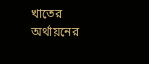খাতের অর্থায়নের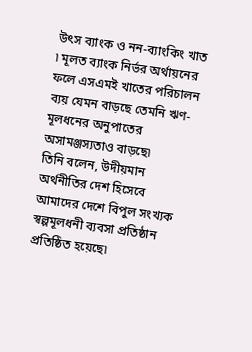উৎস ব্যাংক ও নন-ব্যাংকিং খাত ৷ মূলত ব্যাংক নির্ভর অর্থায়নের ফলে এসএমই খাতের পরিচালন ব্যয় যেমন বাড়ছে তেমনি ঋণ-মূলধনের অনুপাতের অসামঞ্জস্যতাও বাড়ছে৷
তিনি বলেন, উদীয়মান অর্থনীতির দেশ হিসেবে আমাদের দেশে বিপুল সংখ্যক স্বল্পমূলধনী ব্যবসা প্রতিষ্ঠান প্রতিষ্ঠিত হয়েছে৷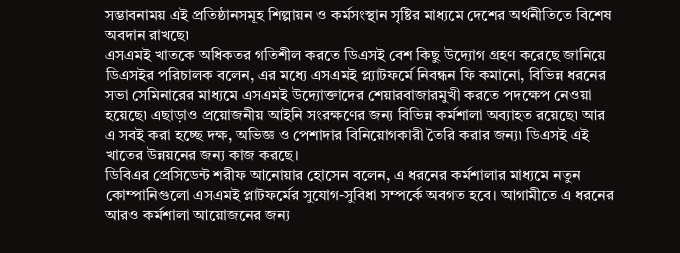সম্ভাবনাময় এই প্রতিষ্ঠানসমূহ শিল্পায়ন ও কর্মসংস্থান সৃষ্টির মাধ্যমে দেশের অর্থনীতিতে বিশেষ অবদান রাখছে৷
এসএমই খাতকে অধিকতর গতিশীল করতে ডিএসই বেশ কিছু উদ্যোগ গ্রহণ করেছে জানিয়ে ডিএসইর পরিচালক বলেন, এর মধ্যে এসএমই প্ল্যাটফর্মে নিবন্ধন ফি কমানো, বিভিন্ন ধরনের সভা সেমিনারের মাধ্যমে এসএমই উদ্যোক্তাদের শেয়ারবাজারমুখী করতে পদক্ষেপ নেওয়া হয়েছে৷ এছাড়াও প্রয়োজনীয় আইনি সংরক্ষণের জন্য বিভিন্ন কর্মশালা অব্যাহত রয়েছে৷ আর এ সবই করা হচ্ছে দক্ষ, অভিজ্ঞ ও পেশাদার বিনিয়োগকারী তৈরি করার জন্য৷ ডিএসই এই খাতের উন্নয়নের জন্য কাজ করছে।
ডিবিএর প্রেসিডেন্ট শরীফ আনোয়ার হোসেন বলেন, এ ধরনের কর্মশালার মাধ্যমে নতুন কোম্পানিগুলো এসএমই প্লাটফর্মের সুযোগ-সুবিধা সম্পর্কে অবগত হবে। আগামীতে এ ধরনের আরও কর্মশালা আয়োজনের জন্য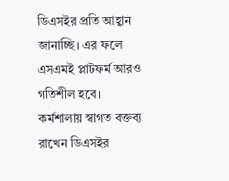ডিএসইর প্রতি আহ্বান জানাচ্ছি। এর ফলে এসএমই প্লাটফর্ম আরও গতিশীল হবে।
কর্মশালায় স্বাগত বক্তব্য রাখেন ডিএসইর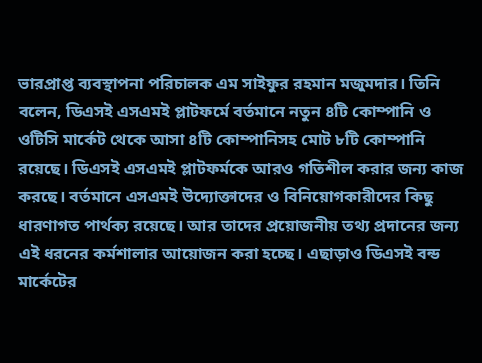ভারপ্রাপ্ত ব্যবস্থাপনা পরিচালক এম সাইফুর রহমান মজুমদার। তিনি বলেন, ডিএসই এসএমই প্লাটফর্মে বর্তমানে নতুন ৪টি কোম্পানি ও ওটিসি মার্কেট থেকে আসা ৪টি কোম্পানিসহ মোট ৮টি কোম্পানি রয়েছে। ডিএসই এসএমই প্লাটফর্মকে আরও গতিশীল করার জন্য কাজ করছে। বর্তমানে এসএমই উদ্যোক্তাদের ও বিনিয়োগকারীদের কিছু ধারণাগত পার্থক্য রয়েছে। আর তাদের প্রয়োজনীয় তথ্য প্রদানের জন্য এই ধরনের কর্মশালার আয়োজন করা হচ্ছে। এছাড়াও ডিএসই বন্ড মার্কেটের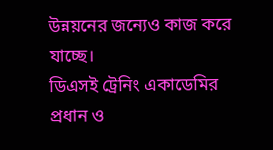উন্নয়নের জন্যেও কাজ করে যাচ্ছে।
ডিএসই ট্রেনিং একাডেমির প্রধান ও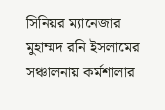সিনিয়র ম্যানেজার মুহাম্মদ রনি ইসলামের সঞ্চালনায় কর্মশালার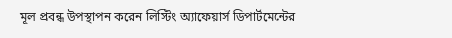মূল প্রবন্ধ উপস্থাপন করেন লিস্টিং অ্যাফেয়ার্স ডিপার্টমেন্টের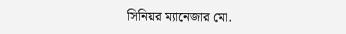সিনিয়র ম্যানেজার মো.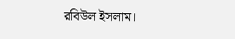রবিউল ইসলাম।